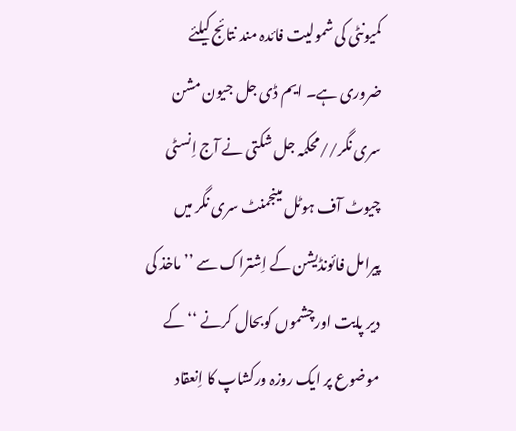کمیونٹی کی شمولیت فائدہ مند نتائج کیلئے ضروری ہے۔ ایم ڈی جل جیون مشن
سری نگر//محکمہ جل شکتی نے آج اِنسٹی چیوٹ آف ہوٹل مینجمنٹ سری نگر میں پیرامل فائونڈیشن کے اِشتراک سے ’’ماخذ کی دیر پایت اورچشموں کوبحال کرنے ‘‘ کے موضوع پر ایک روزہ ورکشاپ کا اِنعقاد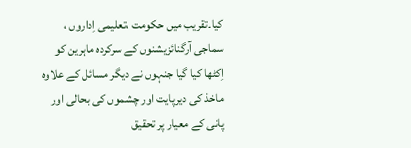کیا۔تقریب میں حکومت ،تعلیمی اِداروں ، سماجی آرگنائزیشنوں کے سرکردہ ماہرین کو اِکٹھا کیا گیا جنہوں نے دیگر مسائل کے علاوہ ماخذ کی دیرپایت اور چشموں کی بحالی اور پانی کے معیار پر تحقیق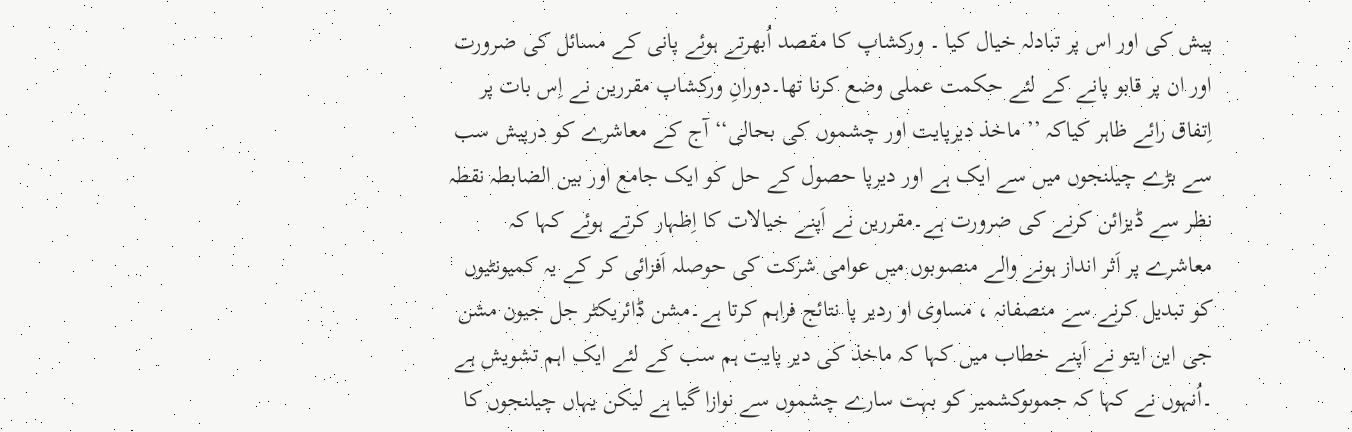پیش کی اور اس پر تبادلہ خیال کیا ۔ ورکشاپ کا مقصد اُبھرتے ہوئے پانی کے مسائل کی ضرورت اور ان پر قابو پانے کے لئے حکمت عملی وضع کرنا تھا۔دورانِ ورکشاپ مقررین نے اِس بات پر اِتفاق رائے ظاہر کیاکہ ’’ ماخذ دیرپایت اور چشموں کی بحالی‘‘ آج کے معاشرے کو درپیش سب سے بڑے چیلنجوں میں سے ایک ہے اور دیرپا حصول کے حل کو ایک جامع اور بین الضابطہ نقطہ نظر سے ڈیزائن کرنے کی ضرورت ہے۔مقررین نے اَپنے خیالات کا اِظہار کرتے ہوئے کہا کہ معاشرے پر اَثر انداز ہونے والے منصوبوں میں عوامی شرکت کی حوصلہ اَفزائی کر کے یہ کمیونٹیوں کو تبدیل کرنے سے منصفانہ ، مساوی او ردیر پا نتائج فراہم کرتا ہے۔مشن ڈائریکٹر جل جیون مشن جی این ایتو نے اَپنے خطاب میں کہا کہ ماخذ کی دیر پایت ہم سب کے لئے ایک اہم تشویش ہے ۔اُنہوں نے کہا کہ جموںوکشمیر کو بہت سارے چشموں سے نوازا گیا ہے لیکن یہاں چیلنجوں کا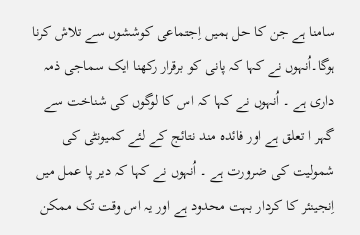سامنا ہے جن کا حل ہمیں اِجتماعی کوششوں سے تلاش کرنا ہوگا۔اُنہوں نے کہا کہ پانی کو برقرار رکھنا ایک سماجی ذمہ داری ہے ۔ اُنہوں نے کہا کہ اس کا لوگوں کی شناخت سے گہر ا تعلق ہے اور فائدہ مند نتائج کے لئے کمیونٹی کی شمولیت کی ضرورت ہے ۔ اُنہوں نے کہا کہ دیر پا عمل میں اِنجینئر کا کردار بہت محدود ہے اور یہ اس وقت تک ممکن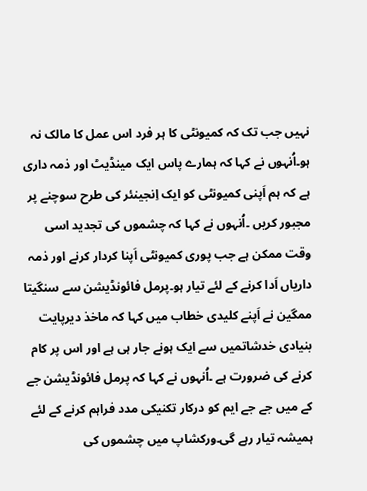نہیں جب تک کہ کمیونٹی کا ہر فرد اس عمل کا مالک نہ ہو۔اُنہوں نے کہا کہ ہمارے پاس ایک مینڈیٹ اور ذمہ داری ہے کہ ہم اَپنی کمیونٹی کو ایک اِنجینئر کی طرح سوچنے پر مجبور کریں ۔اُنہوں نے کہا کہ چشموں کی تجدید اسی وقت ممکن ہے جب پوری کمیونٹی اَپنا کردار کرنے اور ذمہ داریاں اَدا کرنے کے لئے تیار ہو۔پرمل فائونڈیشن سے سنگیتا ممگین نے اَپنے کلیدی خطاب میں کہا کہ ماخذ دیرپایت بنیادی خدشاتمیں سے ایک ہونے جار ہی ہے اور اس پر کام کرنے کی ضرورت ہے ۔اُنہوں نے کہا کہ پرمل فائونڈیشن جے کے میں جے جے ایم کو درکار تکنیکی مدد فراہم کرنے کے لئے ہمیشہ تیار رہے گی۔ورکشاپ میں چشموں کی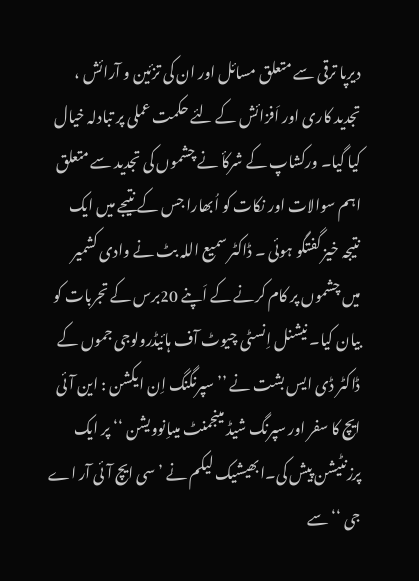دیرپا ترقی سے متعلق مسائل اور ان کی تزئین و آرائش ، تجدید کاری اور اَفزائش کے لئے حکمت عملی پر تبادلہ خیال کیا گیا۔ ورکشاپ کے شرکأ نے چشموں کی تجدید سے متعلق اہم سوالات اور نکات کو اُبھارا جس کے نتیجے میں ایک نتیجہ خیز گفتگو ہوئی ۔ ڈاکٹر سمیع اللہ بٹ نے وادی کشمیر میں چشموں پر کام کرنے کے اَپنے 20برس کے تجربات کو بیان کیا۔ نیشنل اِنسٹی چیوٹ آف ہائیڈرولوجی جموں کے ڈاکٹر ڈی ایس بشت نے ’’ سپرنگنگ اِن ایکشن : این آئی ایچ کا سفر اور سپرنگ شیڈ مینجمنٹ میںاِنوویشن ‘‘ پر ایک پرزنٹیشن پیش کی۔ابھیشیک لیکم نے ’سی ایچ آئی آر اے جی ‘‘ سے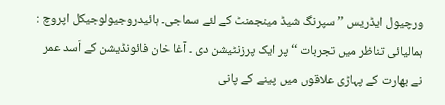ورچیول ایڈریس ’’ سپرنگ شیڈ مینجمنٹ کے لئے سماجی۔ ہائیدروجیولوجیکل اپروچ : ہمالیائی تناظر میں تجربات ‘‘ پر ایک پرزنٹیشن دی ۔ آغا خان فائونڈیشن کے اَسد عمر نے بھارت کے پہاڑی علاقوں میں پینے کے پانی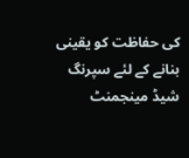کی حفاظت کو یقینی بنانے کے لئے سپرنگ شیڈ مینجمنٹ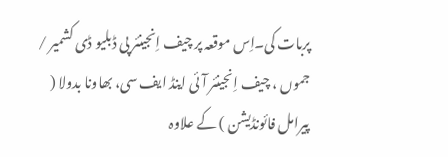پربات کی۔اِس موقعہ پر چیف اِنجینئر پی ڈبلیو ڈی کشمیر / جموں ، چیف اِنجینئر آئی اینڈ ایف سی، بھاونا بدولا ( پیرامل فائونڈیشن ) کے علاوہ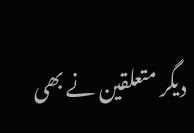دیگر متعلقین نے بھی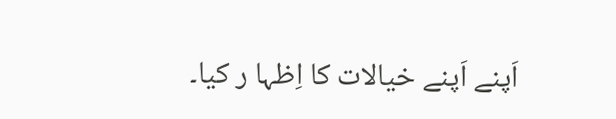اَپنے اَپنے خیالات کا اِظہا ر کیا۔